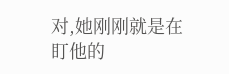对,她刚刚就是在盯他的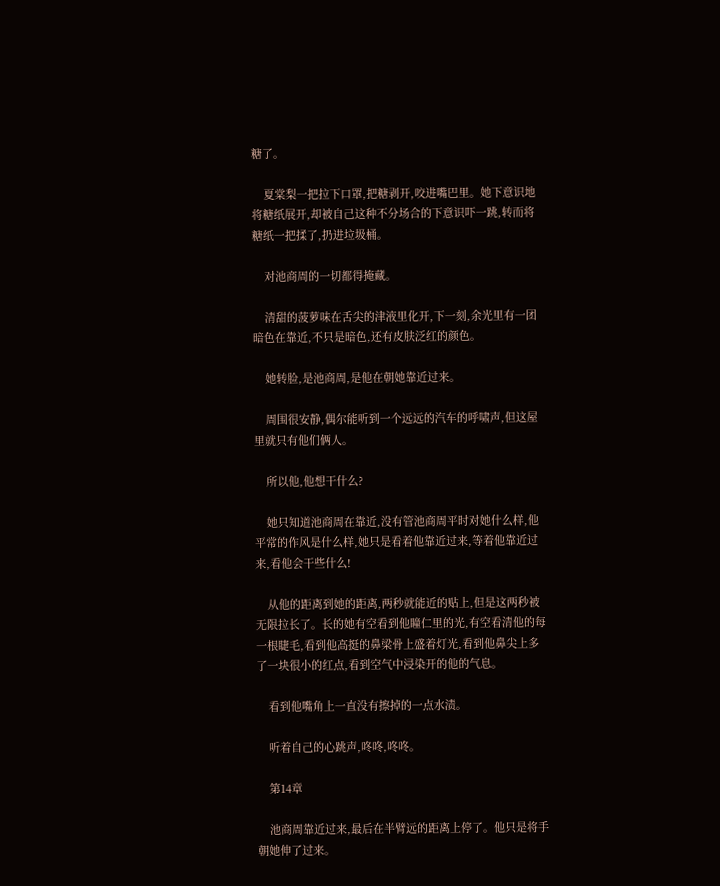糖了。

    夏棠梨一把拉下口罩,把糖剥开,咬进嘴巴里。她下意识地将糖纸展开,却被自己这种不分场合的下意识吓一跳,转而将糖纸一把揉了,扔进垃圾桶。

    对池商周的一切都得掩藏。

    清甜的菠萝味在舌尖的津液里化开,下一刻,余光里有一团暗色在靠近,不只是暗色,还有皮肤泛红的颜色。

    她转脸,是池商周,是他在朝她靠近过来。

    周围很安静,偶尔能听到一个远远的汽车的呼啸声,但这屋里就只有他们俩人。

    所以他,他想干什么?

    她只知道池商周在靠近,没有管池商周平时对她什么样,他平常的作风是什么样,她只是看着他靠近过来,等着他靠近过来,看他会干些什么!

    从他的距离到她的距离,两秒就能近的贴上,但是这两秒被无限拉长了。长的她有空看到他瞳仁里的光,有空看清他的每一根睫毛,看到他高挺的鼻梁骨上盛着灯光,看到他鼻尖上多了一块很小的红点,看到空气中浸染开的他的气息。

    看到他嘴角上一直没有擦掉的一点水渍。

    听着自己的心跳声,咚咚,咚咚。

    第14章

    池商周靠近过来,最后在半臂远的距离上停了。他只是将手朝她伸了过来。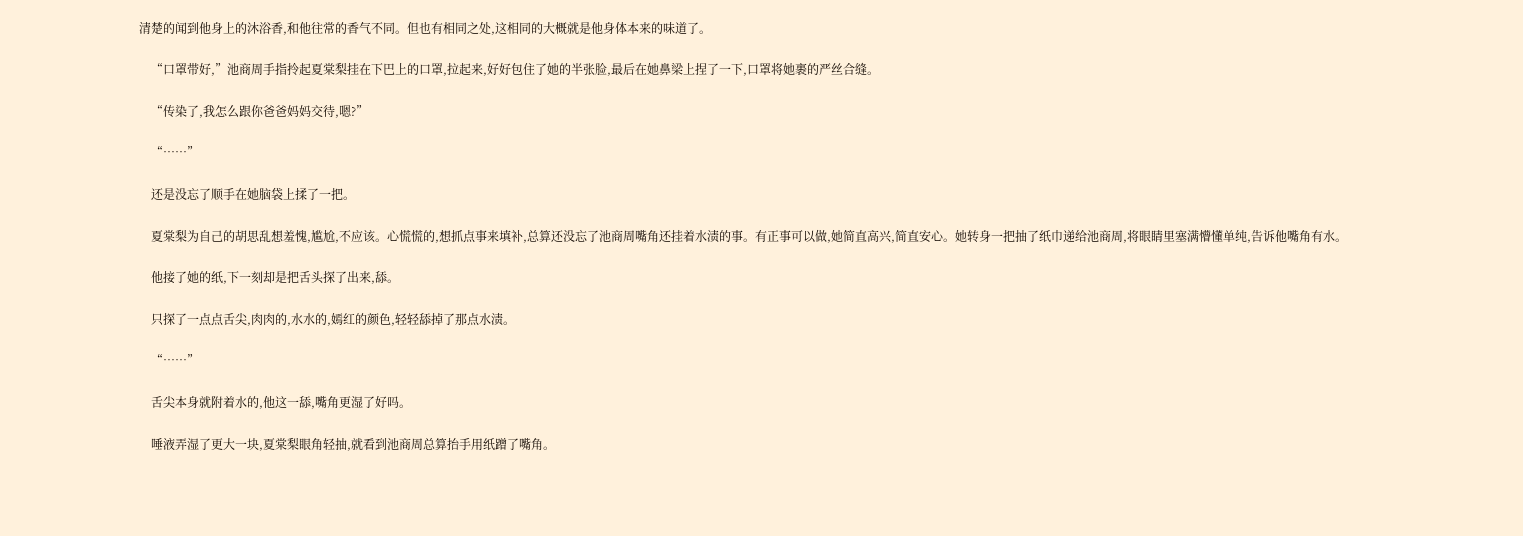清楚的闻到他身上的沐浴香,和他往常的香气不同。但也有相同之处,这相同的大概就是他身体本来的味道了。

    “口罩带好,”池商周手指拎起夏棠梨挂在下巴上的口罩,拉起来,好好包住了她的半张脸,最后在她鼻梁上捏了一下,口罩将她裹的严丝合缝。

    “传染了,我怎么跟你爸爸妈妈交待,嗯?”

    “……”

    还是没忘了顺手在她脑袋上揉了一把。

    夏棠梨为自己的胡思乱想羞愧,尴尬,不应该。心慌慌的,想抓点事来填补,总算还没忘了池商周嘴角还挂着水渍的事。有正事可以做,她简直高兴,简直安心。她转身一把抽了纸巾递给池商周,将眼睛里塞满懵懂单纯,告诉他嘴角有水。

    他接了她的纸,下一刻却是把舌头探了出来,舔。

    只探了一点点舌尖,肉肉的,水水的,嫣红的颜色,轻轻舔掉了那点水渍。

    “……”

    舌尖本身就附着水的,他这一舔,嘴角更湿了好吗。

    唾液弄湿了更大一块,夏棠梨眼角轻抽,就看到池商周总算抬手用纸蹭了嘴角。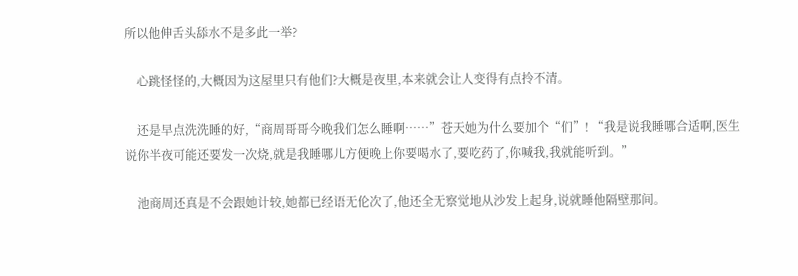所以他伸舌头舔水不是多此一举?

    心跳怪怪的,大概因为这屋里只有他们?大概是夜里,本来就会让人变得有点拎不清。

    还是早点洗洗睡的好,“商周哥哥今晚我们怎么睡啊……”苍天她为什么要加个“们”! “我是说我睡哪合适啊,医生说你半夜可能还要发一次烧,就是我睡哪儿方便晚上你要喝水了,要吃药了,你喊我,我就能听到。”

    池商周还真是不会跟她计较,她都已经语无伦次了,他还全无察觉地从沙发上起身,说就睡他隔壁那间。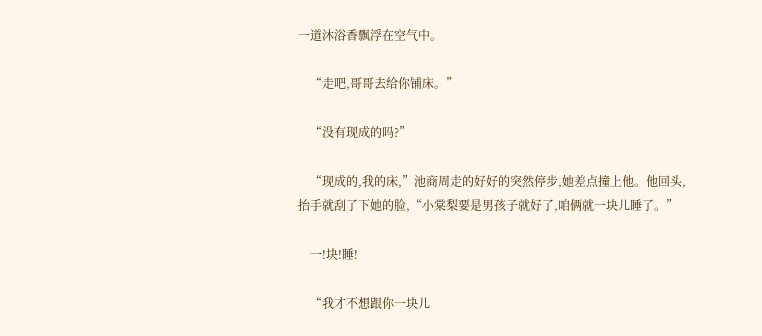一道沐浴香飘浮在空气中。

    “走吧,哥哥去给你铺床。”

    “没有现成的吗?”

    “现成的,我的床,”池商周走的好好的突然停步,她差点撞上他。他回头,抬手就刮了下她的脸,“小棠梨要是男孩子就好了,咱俩就一块儿睡了。”

    一!块!睡!

    “我才不想跟你一块儿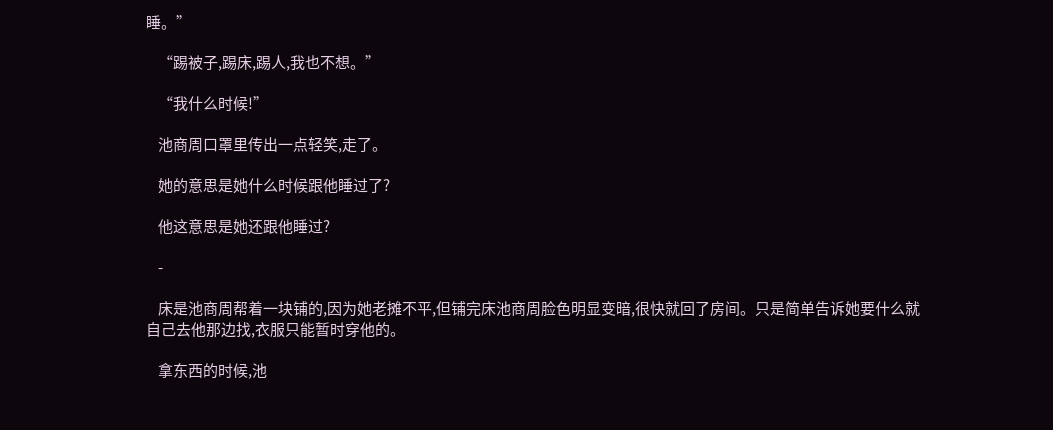睡。”

    “踢被子,踢床,踢人,我也不想。”

    “我什么时候!”

    池商周口罩里传出一点轻笑,走了。

    她的意思是她什么时候跟他睡过了?

    他这意思是她还跟他睡过?

    -

    床是池商周帮着一块铺的,因为她老摊不平,但铺完床池商周脸色明显变暗,很快就回了房间。只是简单告诉她要什么就自己去他那边找,衣服只能暂时穿他的。

    拿东西的时候,池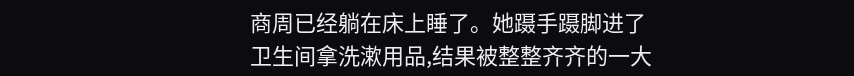商周已经躺在床上睡了。她蹑手蹑脚进了卫生间拿洗漱用品,结果被整整齐齐的一大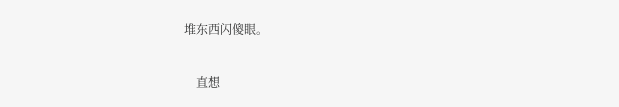堆东西闪傻眼。

    直想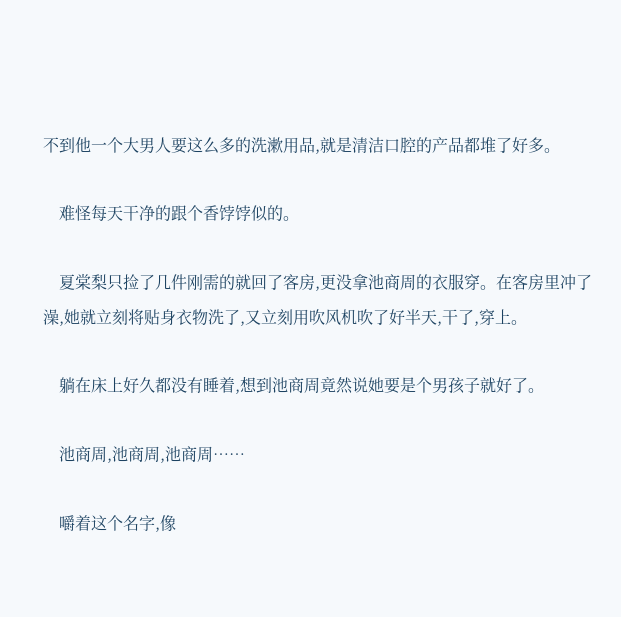不到他一个大男人要这么多的洗漱用品,就是清洁口腔的产品都堆了好多。

    难怪每天干净的跟个香饽饽似的。

    夏棠梨只捡了几件刚需的就回了客房,更没拿池商周的衣服穿。在客房里冲了澡,她就立刻将贴身衣物洗了,又立刻用吹风机吹了好半天,干了,穿上。

    躺在床上好久都没有睡着,想到池商周竟然说她要是个男孩子就好了。

    池商周,池商周,池商周……

    嚼着这个名字,像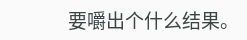要嚼出个什么结果。